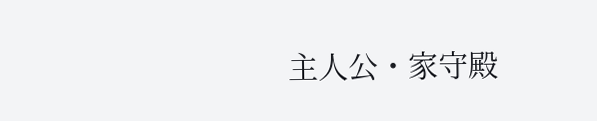主人公・家守殿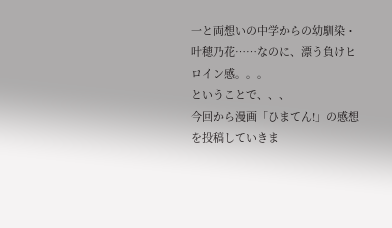一と両想いの中学からの幼馴染・叶穂乃花……なのに、漂う負けヒロイン感。。。
ということで、、、
今回から漫画「ひまてん!」の感想を投稿していきま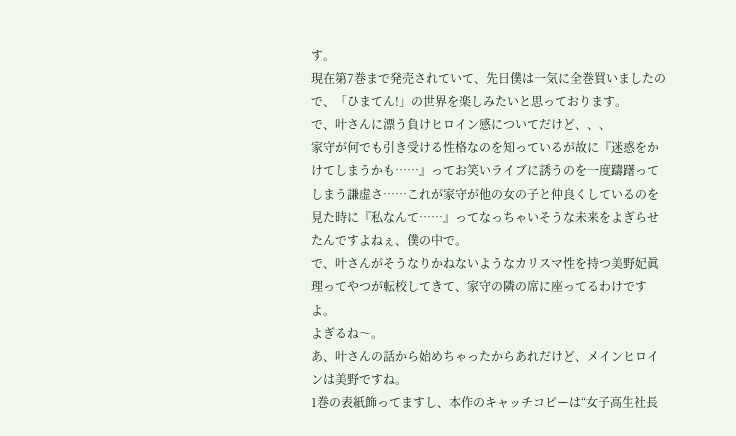す。
現在第7巻まで発売されていて、先日僕は一気に全巻買いましたので、「ひまてん!」の世界を楽しみたいと思っております。
で、叶さんに漂う負けヒロイン感についてだけど、、、
家守が何でも引き受ける性格なのを知っているが故に『迷惑をかけてしまうかも……』ってお笑いライブに誘うのを一度躊躇ってしまう謙虚さ……これが家守が他の女の子と仲良くしているのを見た時に『私なんて……』ってなっちゃいそうな未来をよぎらせたんですよねぇ、僕の中で。
で、叶さんがそうなりかねないようなカリスマ性を持つ美野妃眞理ってやつが転校してきて、家守の隣の席に座ってるわけですよ。
よぎるね〜。
あ、叶さんの話から始めちゃったからあれだけど、メインヒロインは美野ですね。
1巻の表紙飾ってますし、本作のキャッチコピーは“女子高生社長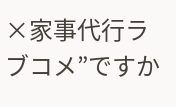×家事代行ラブコメ”ですか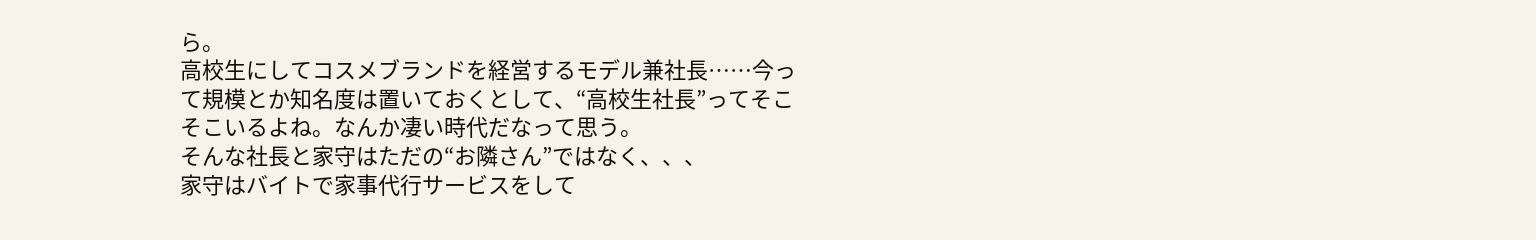ら。
高校生にしてコスメブランドを経営するモデル兼社長……今って規模とか知名度は置いておくとして、“高校生社長”ってそこそこいるよね。なんか凄い時代だなって思う。
そんな社長と家守はただの“お隣さん”ではなく、、、
家守はバイトで家事代行サービスをして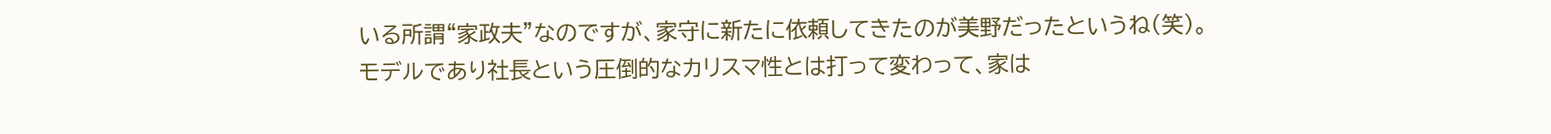いる所謂“家政夫”なのですが、家守に新たに依頼してきたのが美野だったというね(笑)。
モデルであり社長という圧倒的なカリスマ性とは打って変わって、家は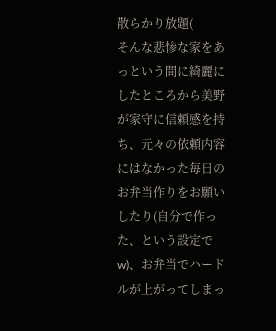散らかり放題(
そんな悲惨な家をあっという間に綺麗にしたところから美野が家守に信頼感を持ち、元々の依頼内容にはなかった毎日のお弁当作りをお願いしたり(自分で作った、という設定でw)、お弁当でハードルが上がってしまっ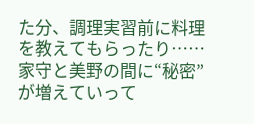た分、調理実習前に料理を教えてもらったり……
家守と美野の間に“秘密”が増えていって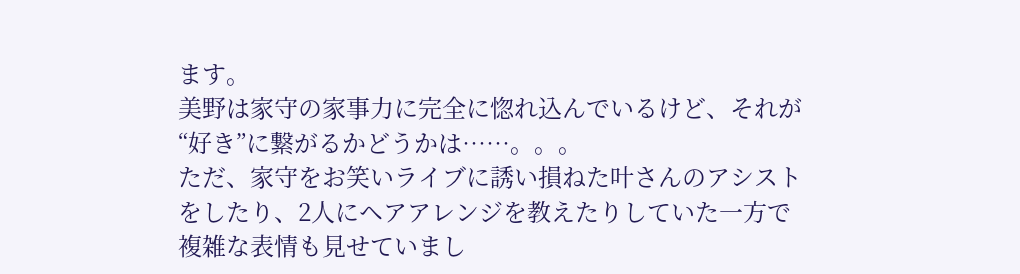ます。
美野は家守の家事力に完全に惚れ込んでいるけど、それが“好き”に繋がるかどうかは……。。。
ただ、家守をお笑いライブに誘い損ねた叶さんのアシストをしたり、2人にヘアアレンジを教えたりしていた一方で複雑な表情も見せていまし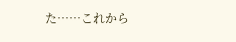た……これから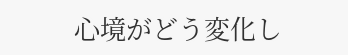心境がどう変化し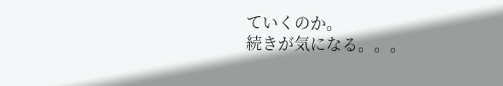ていくのか。
続きが気になる。。。